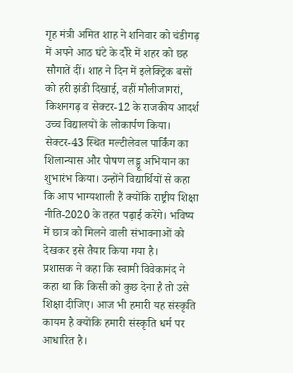गृह मंत्री अमित शाह ने शनिवार को चंडीगढ़ में अपने आठ घंटे के दौरे में शहर को छह सौगातें दीं। शाह ने दिन में इलेक्ट्रिक बसों को हरी झंडी दिखाई, वहीं मौलीजागरां, किशनगढ़ व सेक्टर-12 के राजकीय आदर्श उच्च विद्यालयों के लोकार्पण किया। सेक्टर-43 स्थित मल्टीलेवल पार्किंग का शिलान्यास और पोषण लड्डू अभियान का शुभारंभ किया। उन्होंने विद्यार्थियों से कहा कि आप भाग्यशाली हैं क्योंकि राष्ट्रीय शिक्षा नीति-2020 के तहत पढ़ाई करेंगे। भविष्य में छात्र को मिलने वाली संभावनाओं को देखकर इसे तैयार किया गया है।
प्रशासक ने कहा कि स्वामी विवेकानंद ने कहा था कि किसी को कुछ देना है तो उसे शिक्षा दीजिए। आज भी हमारी यह संस्कृति कायम है क्योंकि हमारी संस्कृति धर्म पर आधारित है।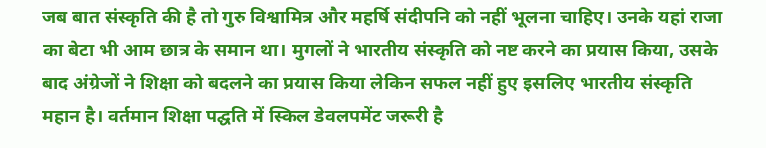जब बात संस्कृति की है तो गुरु विश्वामित्र और महर्षि संदीपनि को नहीं भूलना चाहिए। उनके यहां राजा का बेटा भी आम छात्र के समान था। मुगलों ने भारतीय संस्कृति को नष्ट करने का प्रयास किया, उसके बाद अंग्रेजों ने शिक्षा को बदलने का प्रयास किया लेकिन सफल नहीं हुए इसलिए भारतीय संस्कृति महान है। वर्तमान शिक्षा पद्घति में स्किल डेवलपमेंट जरूरी है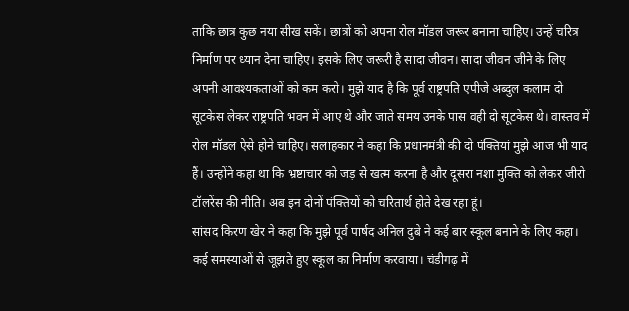ताकि छात्र कुछ नया सीख सकें। छात्रों को अपना रोल मॉडल जरूर बनाना चाहिए। उन्हें चरित्र निर्माण पर ध्यान देना चाहिए। इसके लिए जरूरी है सादा जीवन। सादा जीवन जीने के लिए अपनी आवश्यकताओं को कम करो। मुझे याद है कि पूर्व राष्ट्रपति एपीजे अब्दुल कलाम दो सूटकेस लेकर राष्ट्रपति भवन में आए थे और जाते समय उनके पास वही दो सूटकेस थे। वास्तव में रोल मॉडल ऐसे होने चाहिए। सलाहकार ने कहा कि प्रधानमंत्री की दो पंक्तियां मुझे आज भी याद हैं। उन्होंने कहा था कि भ्रष्टाचार को जड़ से खत्म करना है और दूसरा नशा मुक्ति को लेकर जीरो टॉलरेंस की नीति। अब इन दोनों पंक्तियों को चरितार्थ होते देख रहा हूं।
सांसद किरण खेर ने कहा कि मुझे पूर्व पार्षद अनिल दुबे ने कई बार स्कूल बनाने के लिए कहा। कई समस्याओं से जूझते हुए स्कूल का निर्माण करवाया। चंडीगढ़ में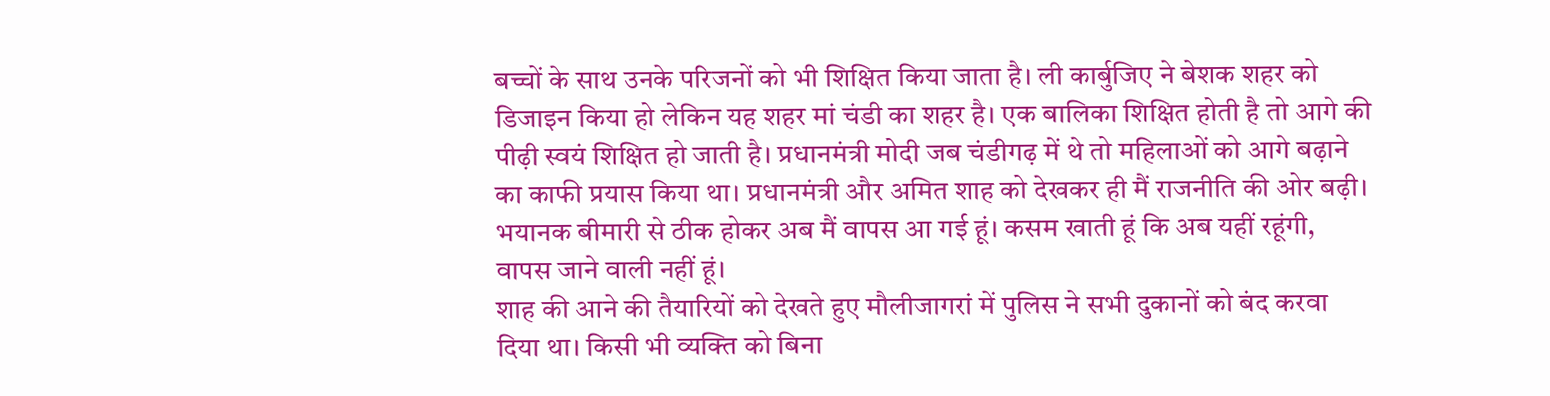बच्चों के साथ उनके परिजनों को भी शिक्षित किया जाता है। ली कार्बुजिए ने बेशक शहर को डिजाइन किया हो लेकिन यह शहर मां चंडी का शहर है। एक बालिका शिक्षित होती है तो आगे की पीढ़ी स्वयं शिक्षित हो जाती है। प्रधानमंत्री मोदी जब चंडीगढ़ में थे तो महिलाओं को आगे बढ़ाने का काफी प्रयास किया था। प्रधानमंत्री और अमित शाह को देखकर ही मैं राजनीति की ओर बढ़ी। भयानक बीमारी से ठीक होकर अब मैं वापस आ गई हूं। कसम खाती हूं कि अब यहीं रहूंगी, वापस जाने वाली नहीं हूं।
शाह की आने की तैयारियों को देखते हुए मौलीजागरां में पुलिस ने सभी दुकानों को बंद करवा दिया था। किसी भी व्यक्ति को बिना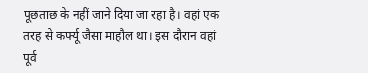पूछताछ के नहीं जाने दिया जा रहा है। वहां एक तरह से कर्फ्यू जैसा माहौल था। इस दौरान वहां पूर्व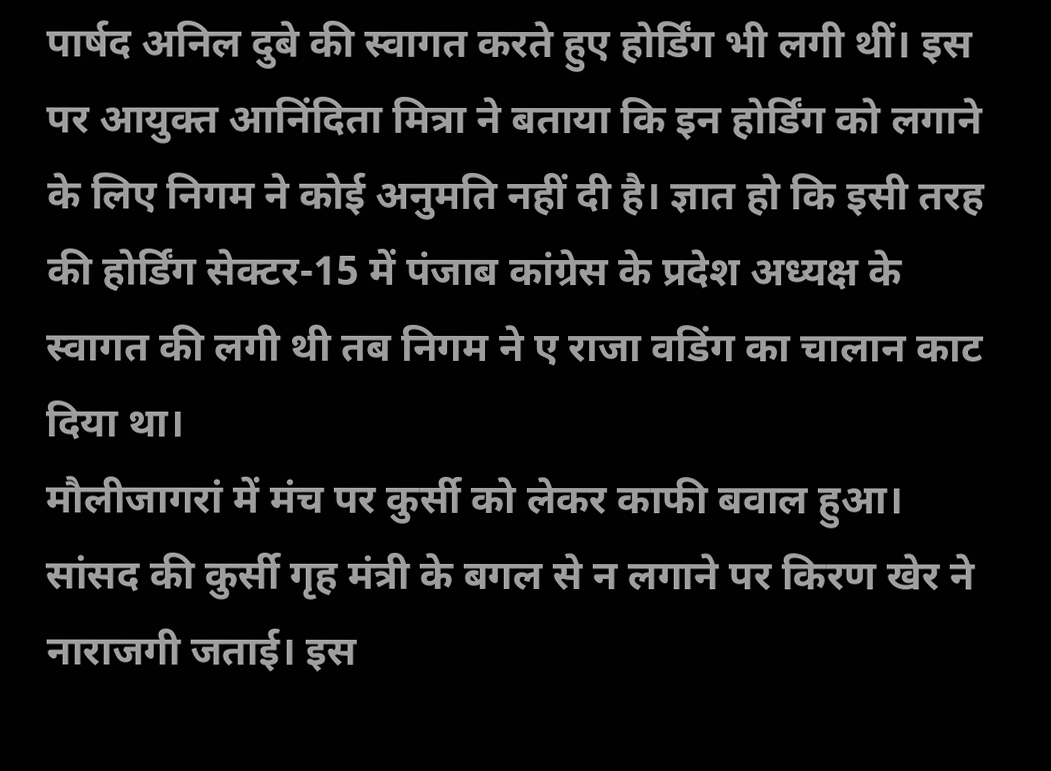पार्षद अनिल दुबे की स्वागत करते हुए होर्डिंग भी लगी थीं। इस पर आयुक्त आनिंदिता मित्रा ने बताया कि इन होर्डिंग को लगाने के लिए निगम ने कोई अनुमति नहीं दी है। ज्ञात हो कि इसी तरह की होर्डिंग सेक्टर-15 में पंजाब कांग्रेस के प्रदेश अध्यक्ष के स्वागत की लगी थी तब निगम ने ए राजा वडिंग का चालान काट दिया था।
मौलीजागरां में मंच पर कुर्सी को लेकर काफी बवाल हुआ। सांसद की कुर्सी गृह मंत्री के बगल से न लगाने पर किरण खेर ने नाराजगी जताई। इस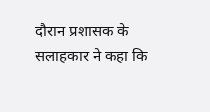दौरान प्रशासक के सलाहकार ने कहा कि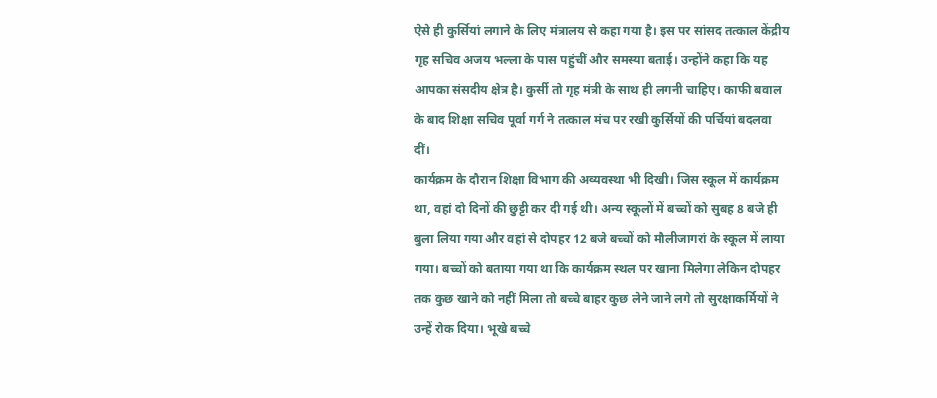ऐसे ही कुर्सियां लगाने के लिए मंत्रालय से कहा गया है। इस पर सांसद तत्काल केंद्रीय गृह सचिव अजय भल्ला के पास पहुंचीं और समस्या बताई। उन्होंने कहा कि यह आपका संसदीय क्षेत्र है। कुर्सी तो गृह मंत्री के साथ ही लगनी चाहिए। काफी बवाल के बाद शिक्षा सचिव पूर्वा गर्ग ने तत्काल मंच पर रखी कुर्सियों की पर्चियां बदलवा दीं।
कार्यक्रम के दौरान शिक्षा विभाग की अव्यवस्था भी दिखी। जिस स्कूल में कार्यक्रम था, वहां दो दिनों की छुट्टी कर दी गई थी। अन्य स्कूलों में बच्चों को सुबह 8 बजे ही बुला लिया गया और वहां से दोपहर 12 बजे बच्चों को मौलीजागरां के स्कूल में लाया गया। बच्चों को बताया गया था कि कार्यक्रम स्थल पर खाना मिलेगा लेकिन दोपहर तक कुछ खाने को नहीं मिला तो बच्चे बाहर कुछ लेने जाने लगे तो सुरक्षाकर्मियों ने उन्हें रोक दिया। भूखे बच्चे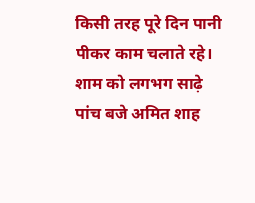किसी तरह पूरे दिन पानी पीकर काम चलाते रहे। शाम को लगभग साढ़े पांच बजे अमित शाह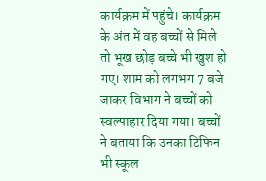कार्यक्रम में पहुंचे। कार्यक्रम के अंत में वह बच्चों से मिले तो भूख छोड़ बच्चे भी खुश हो गए। शाम को लगभग 7 बजे जाकर विभाग ने बच्चों को स्वल्पाहार दिया गया। बच्चों ने बताया कि उनका टिफिन भी स्कूल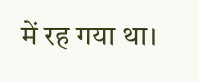में रह गया था।